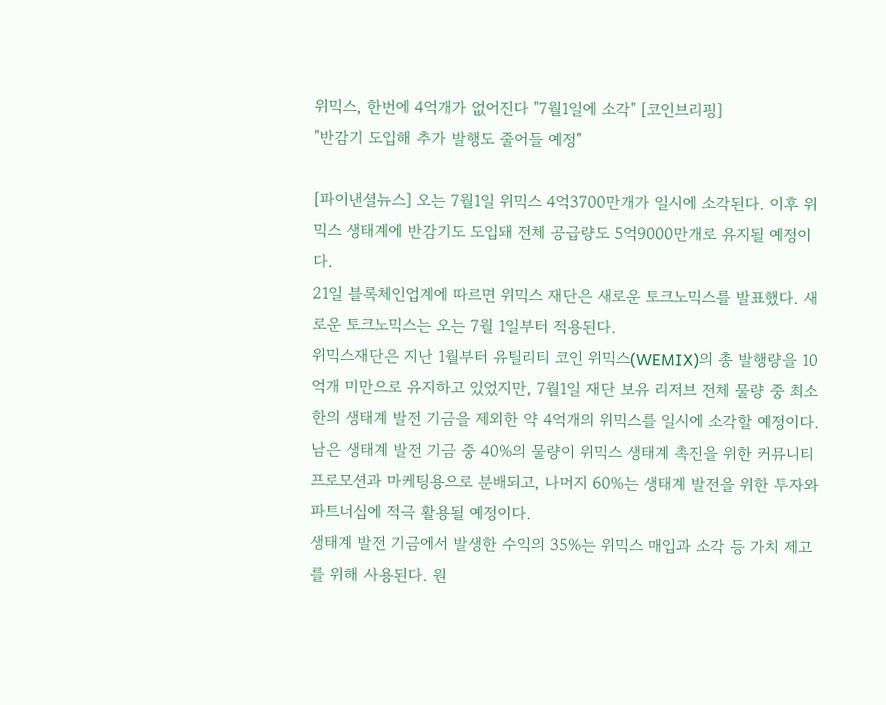위믹스, 한번에 4억개가 없어진다 "7월1일에 소각" [코인브리핑]
"반감기 도입해 추가 발행도 줄어들 예정"

[파이낸셜뉴스] 오는 7월1일 위믹스 4억3700만개가 일시에 소각된다. 이후 위믹스 생태계에 반감기도 도입돼 전체 공급량도 5억9000만개로 유지될 예정이다.
21일 블록체인업계에 따르면 위믹스 재단은 새로운 토크노믹스를 발표했다. 새로운 토크노믹스는 오는 7월 1일부터 적용된다.
위믹스재단은 지난 1월부터 유틸리티 코인 위믹스(WEMIX)의 총 발행량을 10억개 미만으로 유지하고 있었지만, 7월1일 재단 보유 리저브 전체 물량 중 최소한의 생태계 발전 기금을 제외한 약 4억개의 위믹스를 일시에 소각할 예정이다.
남은 생태계 발전 기금 중 40%의 물량이 위믹스 생태계 촉진을 위한 커뮤니티 프로모션과 마케팅용으로 분배되고, 나머지 60%는 생태계 발전을 위한 투자와 파트너십에 적극 활용될 예정이다.
생태계 발전 기금에서 발생한 수익의 35%는 위믹스 매입과 소각 등 가치 제고를 위해 사용된다. 원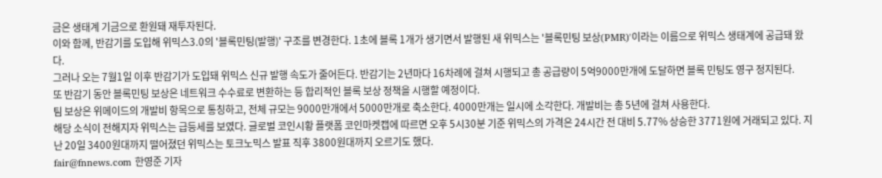금은 생태계 기금으로 환원돼 재투자된다.
이와 함께, 반감기를 도입해 위믹스3.0의 '블록민팅(발행)' 구조를 변경한다. 1초에 블록 1개가 생기면서 발행된 새 위믹스는 '블록민팅 보상(PMR)'이라는 이름으로 위믹스 생태계에 공급돼 왔다.
그러나 오는 7월1일 이후 반감기가 도입돼 위믹스 신규 발행 속도가 줄어든다. 반감기는 2년마다 16차례에 걸쳐 시행되고 총 공급량이 5억9000만개에 도달하면 블록 민팅도 영구 정지된다.
또 반감기 동안 블록민팅 보상은 네트워크 수수료로 변환하는 등 합리적인 블록 보상 정책을 시행할 예정이다.
팀 보상은 위메이드의 개발비 항목으로 통칭하고, 전체 규모는 9000만개에서 5000만개로 축소한다. 4000만개는 일시에 소각한다. 개발비는 총 5년에 걸쳐 사용한다.
해당 소식이 전해지자 위믹스는 급등세를 보였다. 글로벌 코인시황 플랫폼 코인마켓캡에 따르면 오후 5시30분 기준 위믹스의 가격은 24시간 전 대비 5.77% 상승한 3771원에 거래되고 있다. 지난 20일 3400원대까지 떨어졌던 위믹스는 토크노믹스 발표 직후 3800원대까지 오르기도 했다.
fair@fnnews.com 한영준 기자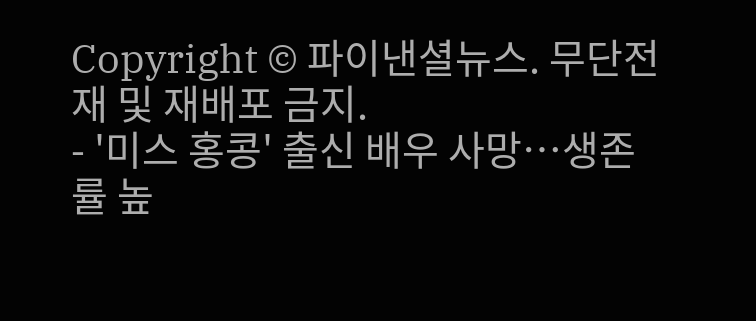Copyright © 파이낸셜뉴스. 무단전재 및 재배포 금지.
- '미스 홍콩' 출신 배우 사망…생존률 높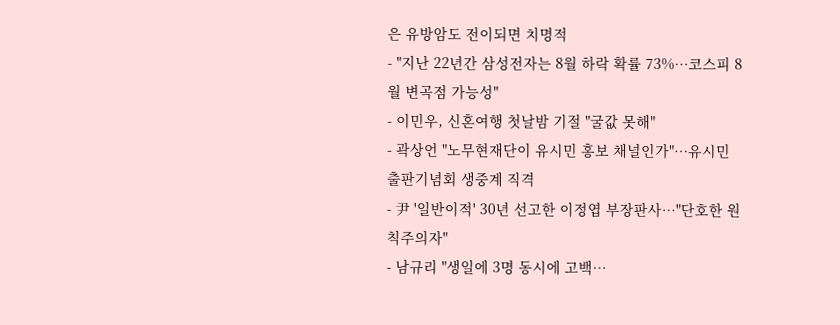은 유방암도 전이되면 치명적
- "지난 22년간 삼성전자는 8월 하락 확률 73%…코스피 8월 변곡점 가능성"
- 이민우, 신혼여행 첫날밤 기절 "굴값 못해"
- 곽상언 "노무현재단이 유시민 홍보 채널인가"…유시민 출판기념회 생중계 직격
- 尹 '일반이적' 30년 선고한 이정엽 부장판사…"단호한 원칙주의자"
- 남규리 "생일에 3명 동시에 고백…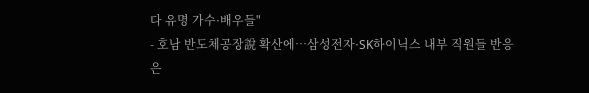다 유명 가수·배우들"
- 호남 반도체공장說 확산에…삼성전자·SK하이닉스 내부 직원들 반응은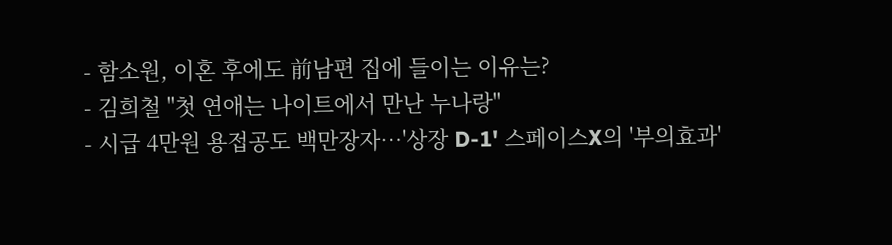- 함소원, 이혼 후에도 前남편 집에 들이는 이유는?
- 김희철 "첫 연애는 나이트에서 만난 누나랑"
- 시급 4만원 용접공도 백만장자…'상장 D-1' 스페이스X의 '부의효과'